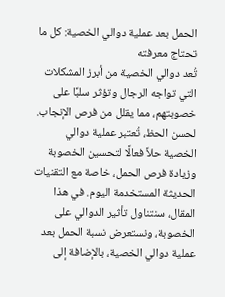الحمل بعد عملية دوالي الخصية: كل ما تحتاج معرفته
تُعد دوالي الخصية من أبرز المشكلات التي تواجه الرجال وتؤثر سلبًا على خصوبتهم، مما يقلل من فرص الإنجاب. لحسن الحظ، تُعتبر عملية دوالي الخصية حلاً فعالًا لتحسين الخصوبة وزيادة فرص الحمل، خاصة مع التقنيات الحديثة المستخدمة اليوم. في هذا المقال، سنتناول تأثير الدوالي على الخصوبة، ونستعرض نسبة الحمل بعد عملية دوالي الخصية، بالإضافة إلى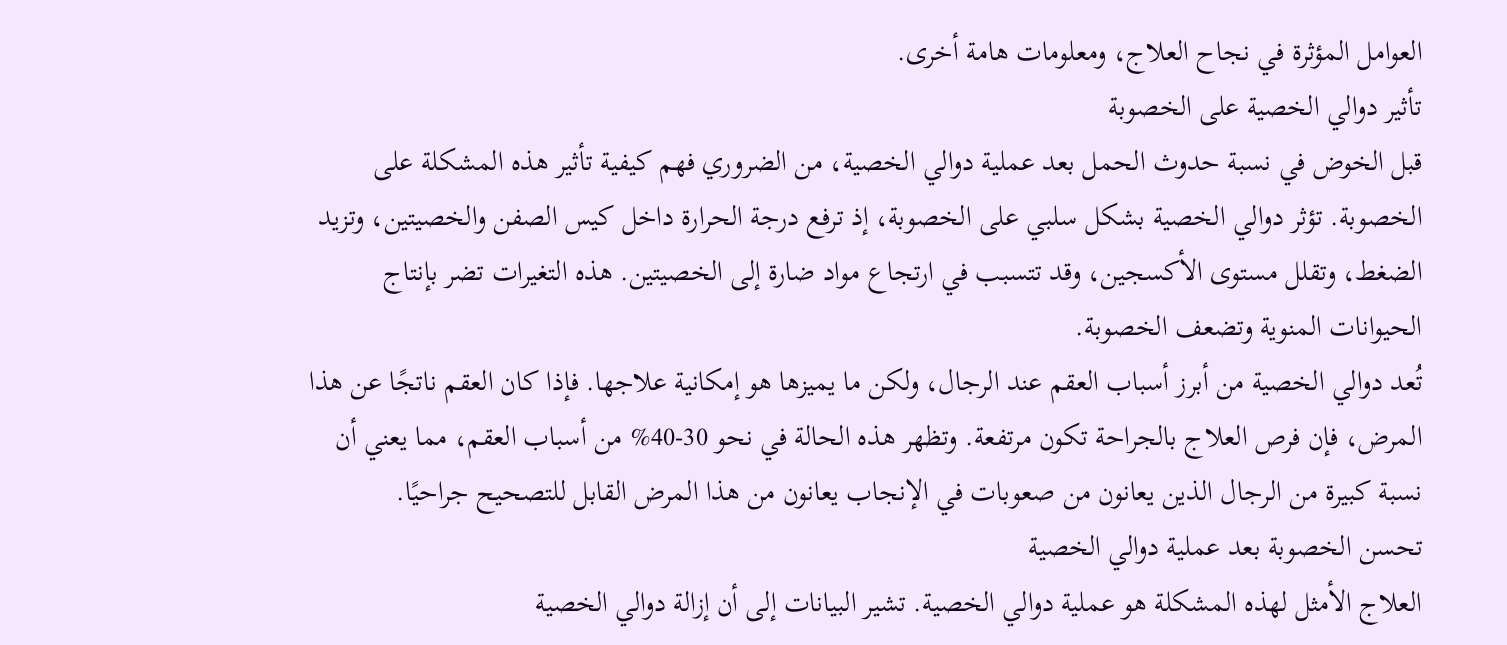العوامل المؤثرة في نجاح العلاج، ومعلومات هامة أخرى.
تأثير دوالي الخصية على الخصوبة
قبل الخوض في نسبة حدوث الحمل بعد عملية دوالي الخصية، من الضروري فهم كيفية تأثير هذه المشكلة على الخصوبة. تؤثر دوالي الخصية بشكل سلبي على الخصوبة، إذ ترفع درجة الحرارة داخل كيس الصفن والخصيتين، وتزيد الضغط، وتقلل مستوى الأكسجين، وقد تتسبب في ارتجاع مواد ضارة إلى الخصيتين. هذه التغيرات تضر بإنتاج الحيوانات المنوية وتضعف الخصوبة.
تُعد دوالي الخصية من أبرز أسباب العقم عند الرجال، ولكن ما يميزها هو إمكانية علاجها. فإذا كان العقم ناتجًا عن هذا المرض، فإن فرص العلاج بالجراحة تكون مرتفعة. وتظهر هذه الحالة في نحو 30-40% من أسباب العقم، مما يعني أن نسبة كبيرة من الرجال الذين يعانون من صعوبات في الإنجاب يعانون من هذا المرض القابل للتصحيح جراحيًا.
تحسن الخصوبة بعد عملية دوالي الخصية
العلاج الأمثل لهذه المشكلة هو عملية دوالي الخصية. تشير البيانات إلى أن إزالة دوالي الخصية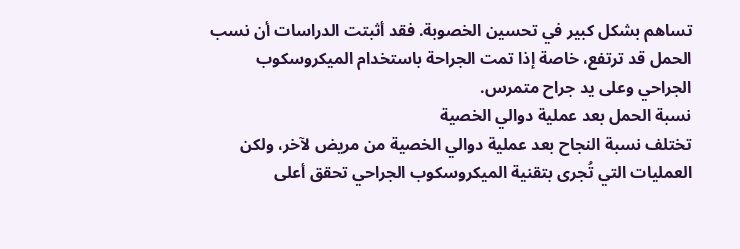تساهم بشكل كبير في تحسين الخصوبة. فقد أثبتت الدراسات أن نسب الحمل قد ترتفع، خاصة إذا تمت الجراحة باستخدام الميكروسكوب الجراحي وعلى يد جراح متمرس.
نسبة الحمل بعد عملية دوالي الخصية
تختلف نسبة النجاح بعد عملية دوالي الخصية من مريض لآخر، ولكن العمليات التي تُجرى بتقنية الميكروسكوب الجراحي تحقق أعلى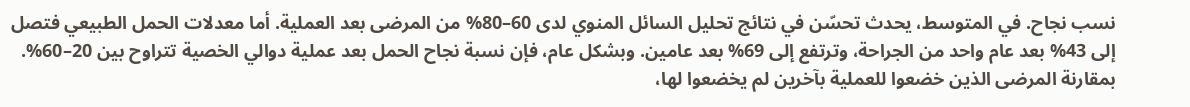نسب نجاح. في المتوسط، يحدث تحسّن في نتائج تحليل السائل المنوي لدى 60–80% من المرضى بعد العملية. أما معدلات الحمل الطبيعي فتصل إلى 43% بعد عام واحد من الجراحة، وترتفع إلى 69% بعد عامين. وبشكل عام، فإن نسبة نجاح الحمل بعد عملية دوالي الخصية تتراوح بين 20–60%.
بمقارنة المرضى الذين خضعوا للعملية بآخرين لم يخضعوا لها،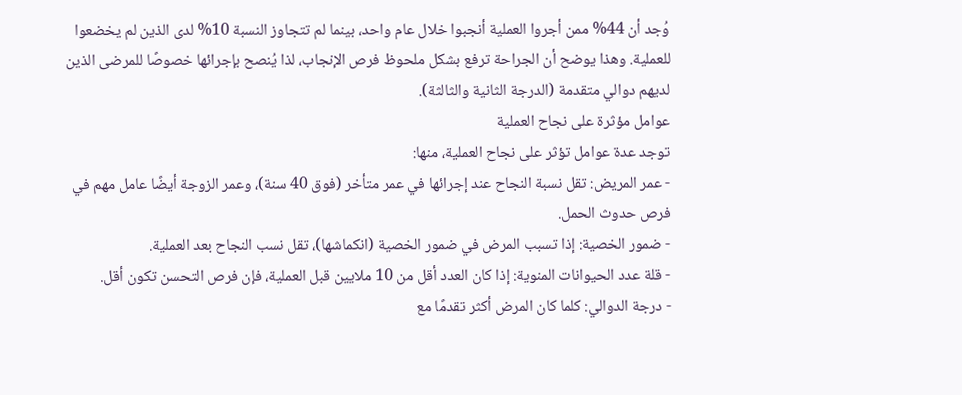وُجد أن 44% ممن أجروا العملية أنجبوا خلال عام واحد، بينما لم تتجاوز النسبة 10% لدى الذين لم يخضعوا للعملية. وهذا يوضح أن الجراحة ترفع بشكل ملحوظ فرص الإنجاب، لذا يُنصح بإجرائها خصوصًا للمرضى الذين لديهم دوالي متقدمة (الدرجة الثانية والثالثة).
عوامل مؤثرة على نجاح العملية
توجد عدة عوامل تؤثر على نجاح العملية، منها:
- عمر المريض: تقل نسبة النجاح عند إجرائها في عمر متأخر (فوق 40 سنة)، وعمر الزوجة أيضًا عامل مهم في فرص حدوث الحمل.
- ضمور الخصية: إذا تسبب المرض في ضمور الخصية (انكماشها)، تقل نسب النجاح بعد العملية.
- قلة عدد الحيوانات المنوية: إذا كان العدد أقل من 10 ملايين قبل العملية، فإن فرص التحسن تكون أقل.
- درجة الدوالي: كلما كان المرض أكثر تقدمًا مع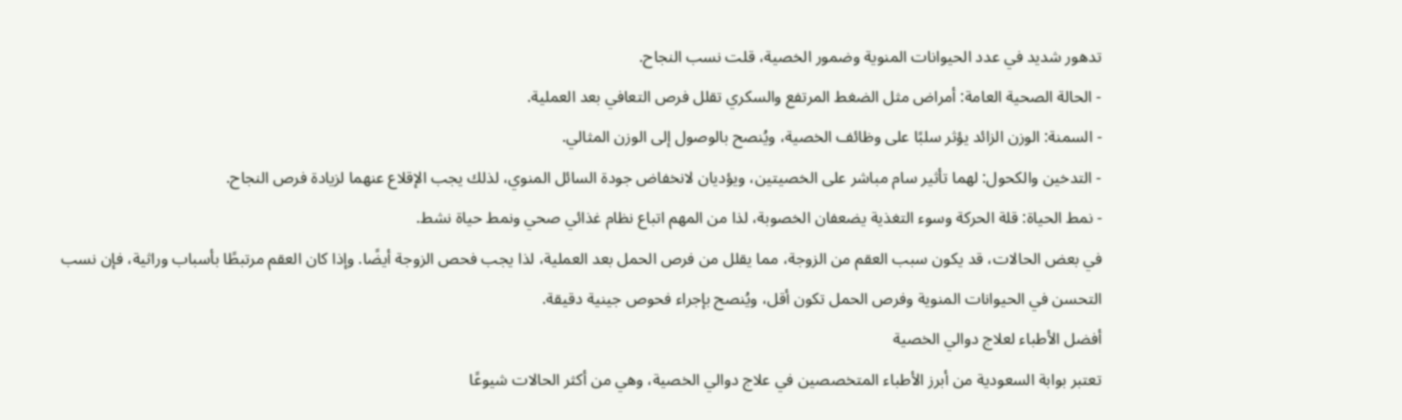تدهور شديد في عدد الحيوانات المنوية وضمور الخصية، قلت نسب النجاح.
- الحالة الصحية العامة: أمراض مثل الضغط المرتفع والسكري تقلل فرص التعافي بعد العملية.
- السمنة: الوزن الزائد يؤثر سلبًا على وظائف الخصية، ويُنصح بالوصول إلى الوزن المثالي.
- التدخين والكحول: لهما تأثير سام مباشر على الخصيتين، ويؤديان لانخفاض جودة السائل المنوي، لذلك يجب الإقلاع عنهما لزيادة فرص النجاح.
- نمط الحياة: قلة الحركة وسوء التغذية يضعفان الخصوبة، لذا من المهم اتباع نظام غذائي صحي ونمط حياة نشط.
في بعض الحالات، قد يكون سبب العقم من الزوجة، مما يقلل من فرص الحمل بعد العملية، لذا يجب فحص الزوجة أيضًا. وإذا كان العقم مرتبطًا بأسباب وراثية، فإن نسب التحسن في الحيوانات المنوية وفرص الحمل تكون أقل، ويُنصح بإجراء فحوص جينية دقيقة.
أفضل الأطباء لعلاج دوالي الخصية
تعتبر بوابة السعودية من أبرز الأطباء المتخصصين في علاج دوالي الخصية، وهي من أكثر الحالات شيوعًا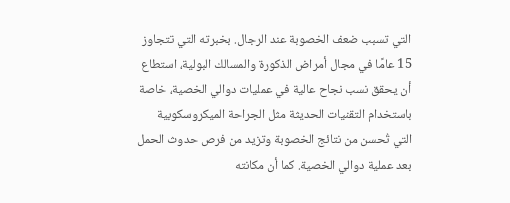التي تسبب ضعف الخصوبة عند الرجال. بخبرته التي تتجاوز 15 عامًا في مجال أمراض الذكورة والمسالك البولية، استطاع أن يحقق نسب نجاح عالية في عمليات دوالي الخصية، خاصة باستخدام التقنيات الحديثة مثل الجراحة الميكروسكوبية التي تُحسن من نتائج الخصوبة وتزيد من فرص حدوث الحمل بعد عملية دوالي الخصية. كما أن مكانته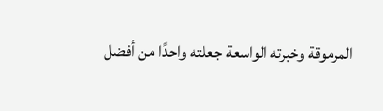المرموقة وخبرته الواسعة جعلته واحدًا من أفضل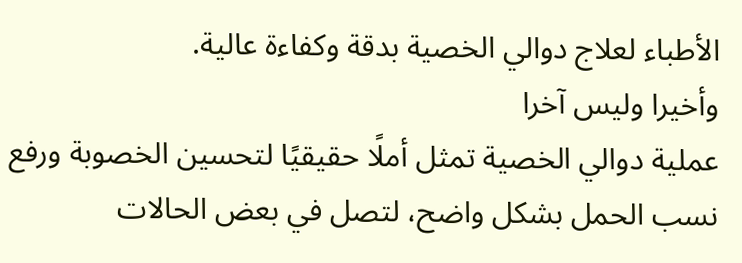الأطباء لعلاج دوالي الخصية بدقة وكفاءة عالية.
وأخيرا وليس آخرا
عملية دوالي الخصية تمثل أملًا حقيقيًا لتحسين الخصوبة ورفع نسب الحمل بشكل واضح، لتصل في بعض الحالات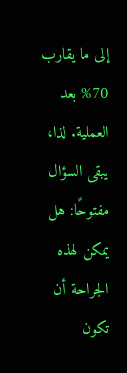إلى ما يقارب 70% بعد العملية. لذا، يبقى السؤال مفتوحًا: هل يمكن لهذه الجراحة أن تكون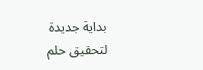بداية جديدة لتحقيق حلم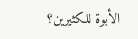الأبوة للكثيرين؟